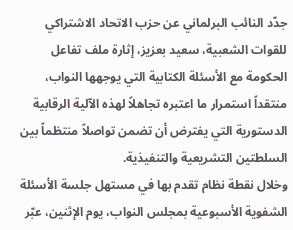جدّد النائب البرلماني عن حزب الاتحاد الاشتراكي للقوات الشعبية، سعيد بعزيز، إثارة ملف تفاعل الحكومة مع الأسئلة الكتابية التي يوجهها النواب، منتقداً استمرار ما اعتبره تجاهلاً لهذه الآلية الرقابية الدستورية التي يفترض أن تضمن تواصلاً منتظماً بين السلطتين التشريعية والتنفيذية.
وخلال نقطة نظام تقدم بها في مستهل جلسة الأسئلة الشفوية الأسبوعية بمجلس النواب، يوم الإثنين، عبّر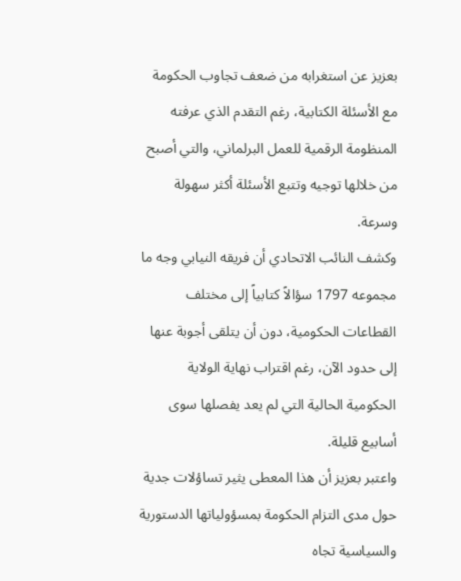بعزيز عن استغرابه من ضعف تجاوب الحكومة مع الأسئلة الكتابية، رغم التقدم الذي عرفته المنظومة الرقمية للعمل البرلماني، والتي أصبح من خلالها توجيه وتتبع الأسئلة أكثر سهولة وسرعة.
وكشف النائب الاتحادي أن فريقه النيابي وجه ما مجموعه 1797 سؤالاً كتابياً إلى مختلف القطاعات الحكومية، دون أن يتلقى أجوبة عنها إلى حدود الآن، رغم اقتراب نهاية الولاية الحكومية الحالية التي لم يعد يفصلها سوى أسابيع قليلة.
واعتبر بعزيز أن هذا المعطى يثير تساؤلات جدية حول مدى التزام الحكومة بمسؤولياتها الدستورية والسياسية تجاه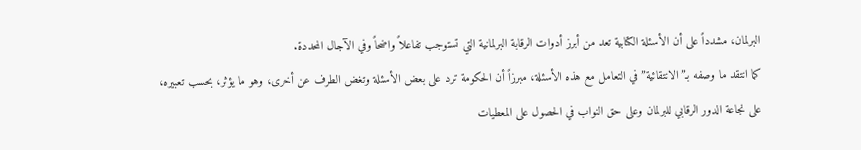البرلمان، مشدداً على أن الأسئلة الكتابية تعد من أبرز أدوات الرقابة البرلمانية التي تستوجب تفاعلاً واضحاً وفي الآجال المحددة.
كما انتقد ما وصفه بـ”الانتقائية” في التعامل مع هذه الأسئلة، مبرزاً أن الحكومة ترد على بعض الأسئلة وتغض الطرف عن أخرى، وهو ما يؤثر، بحسب تعبيره، على نجاعة الدور الرقابي للبرلمان وعلى حق النواب في الحصول على المعطيات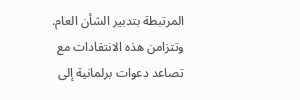المرتبطة بتدبير الشأن العام.
وتتزامن هذه الانتقادات مع تصاعد دعوات برلمانية إلى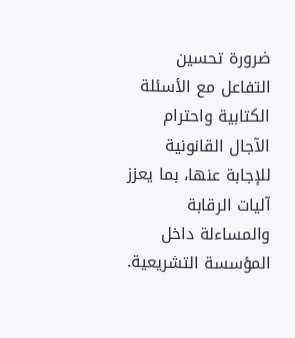ضرورة تحسين التفاعل مع الأسئلة الكتابية واحترام الآجال القانونية للإجابة عنها، بما يعزز آليات الرقابة والمساءلة داخل المؤسسة التشريعية.